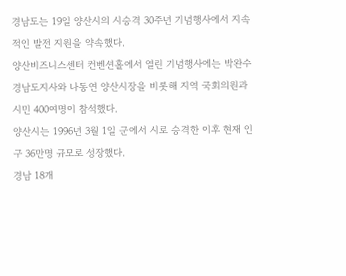경남도는 19일 양산시의 시승격 30주년 기념행사에서 지속적인 발전 지원을 약속했다.
양산비즈니스센터 컨벤션홀에서 열린 기념행사에는 박완수 경남도지사와 나동연 양산시장을 비롯해 지역 국회의원과 시민 400여명이 참석했다.
양산시는 1996년 3월 1일 군에서 시로 승격한 이후 현재 인구 36만명 규모로 성장했다.
경남 18개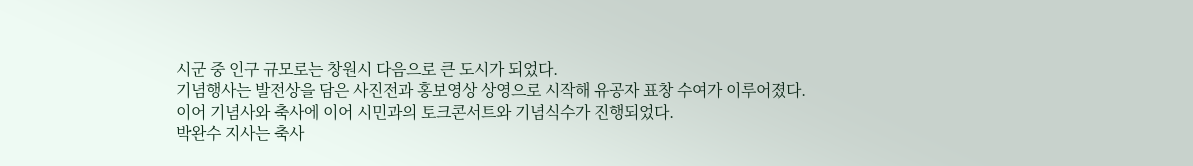시군 중 인구 규모로는 창원시 다음으로 큰 도시가 되었다.
기념행사는 발전상을 담은 사진전과 홍보영상 상영으로 시작해 유공자 표창 수여가 이루어졌다.
이어 기념사와 축사에 이어 시민과의 토크콘서트와 기념식수가 진행되었다.
박완수 지사는 축사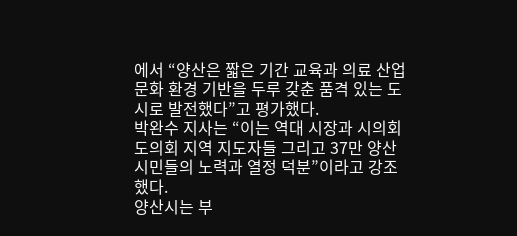에서 “양산은 짧은 기간 교육과 의료 산업 문화 환경 기반을 두루 갖춘 품격 있는 도시로 발전했다”고 평가했다.
박완수 지사는 “이는 역대 시장과 시의회 도의회 지역 지도자들 그리고 37만 양산 시민들의 노력과 열정 덕분”이라고 강조했다.
양산시는 부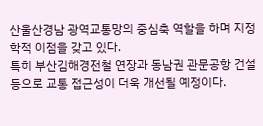산울산경남 광역교통망의 중심축 역할을 하며 지정학적 이점을 갖고 있다.
특히 부산김해경전철 연장과 동남권 관문공항 건설 등으로 교통 접근성이 더욱 개선될 예정이다.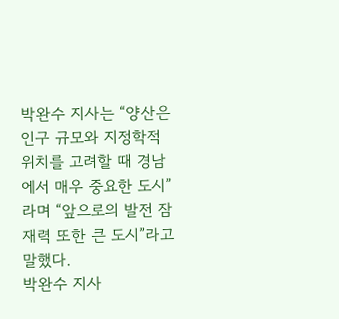박완수 지사는 “양산은 인구 규모와 지정학적 위치를 고려할 때 경남에서 매우 중요한 도시”라며 “앞으로의 발전 잠재력 또한 큰 도시”라고 말했다.
박완수 지사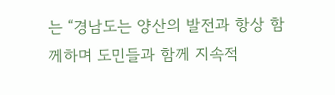는 “경남도는 양산의 발전과 항상 함께하며 도민들과 함께 지속적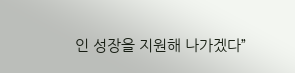인 성장을 지원해 나가겠다”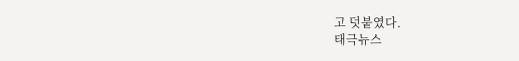고 덧붙였다.
태극뉴스